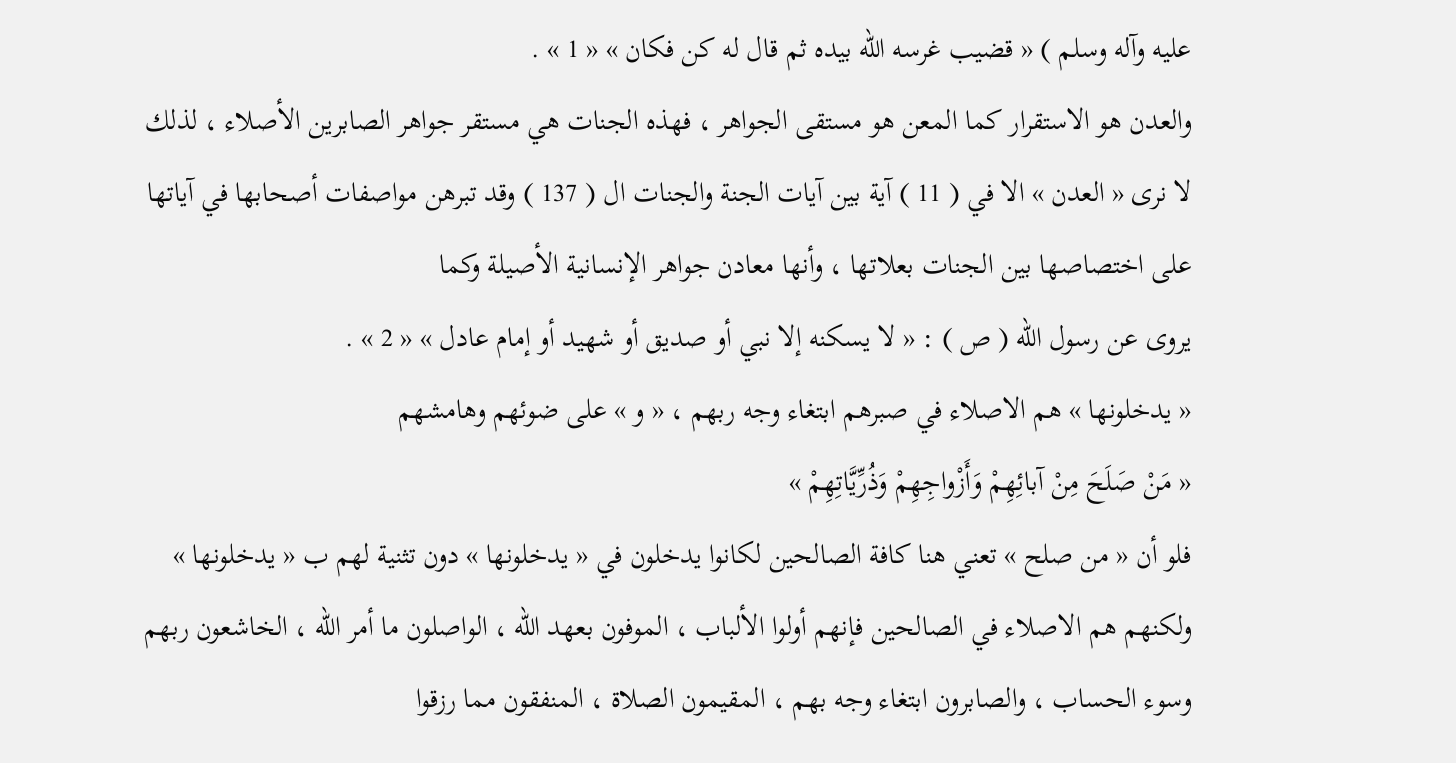عليه وآله وسلم ) « قضيب غرسه الله بيده ثم قال له كن فكان » « 1 » .
والعدن هو الاستقرار كما المعن هو مستقى الجواهر ، فهذه الجنات هي مستقر جواهر الصابرين الأصلاء ، لذلك لا نرى « العدن » الا في ( 11 ) آية بين آيات الجنة والجنات ال ( 137 ) وقد تبرهن مواصفات أصحابها في آياتها على اختصاصها بين الجنات بعلاتها ، وأنها معادن جواهر الإنسانية الأصيلة وكما
يروى عن رسول اللّه ( ص ) : « لا يسكنه إلا نبي أو صديق أو شهيد أو إمام عادل » « 2 » .
« يدخلونها » هم الاصلاء في صبرهم ابتغاء وجه ربهم ، « و » على ضوئهم وهامشهم
« مَنْ صَلَحَ مِنْ آبائِهِمْ وَأَزْواجِهِمْ وَذُرِّيَّاتِهِمْ »
فلو أن « من صلح » تعني هنا كافة الصالحين لكانوا يدخلون في « يدخلونها » دون تثنية لهم ب « يدخلونها » ولكنهم هم الاصلاء في الصالحين فإنهم أولوا الألباب ، الموفون بعهد اللّه ، الواصلون ما أمر اللّه ، الخاشعون ربهم وسوء الحساب ، والصابرون ابتغاء وجه بهم ، المقيمون الصلاة ، المنفقون مما رزقوا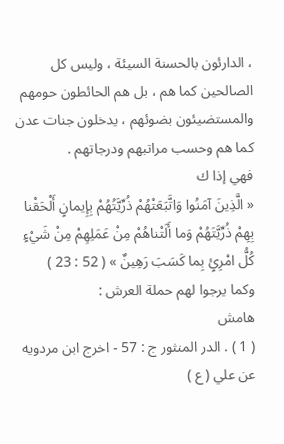، الدارئون بالحسنة السيئة ، وليس كل الصالحين كما هم ، بل هم الحائطون حومهم والمستضيئون بضوئهم ، يدخلون جنات عدن كما هم وحسب مراتبهم ودرجاتهم .
فهي إذا ك
« الَّذِينَ آمَنُوا وَاتَّبَعَتْهُمْ ذُرِّيَّتُهُمْ بِإِيمانٍ أَلْحَقْنا بِهِمْ ذُرِّيَّتَهُمْ وَما أَلَتْناهُمْ مِنْ عَمَلِهِمْ مِنْ شَيْءٍ كُلُّ امْرِئٍ بِما كَسَبَ رَهِينٌ » ( 52 : 23 )
وكما يرجوا لهم حملة العرش :
هامش
( 1 ) . الدر المنثور ج : 57 - اخرج ابن مردويه عن علي ( ع )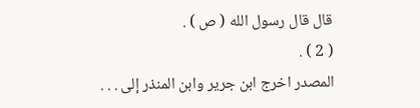قال قال رسول الله ( ص ) .
( 2 ) .
المصدر اخرج ابن جرير وابن المنذر إلى . . .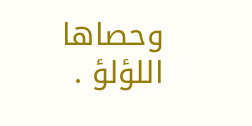وحصاها اللؤلؤ .